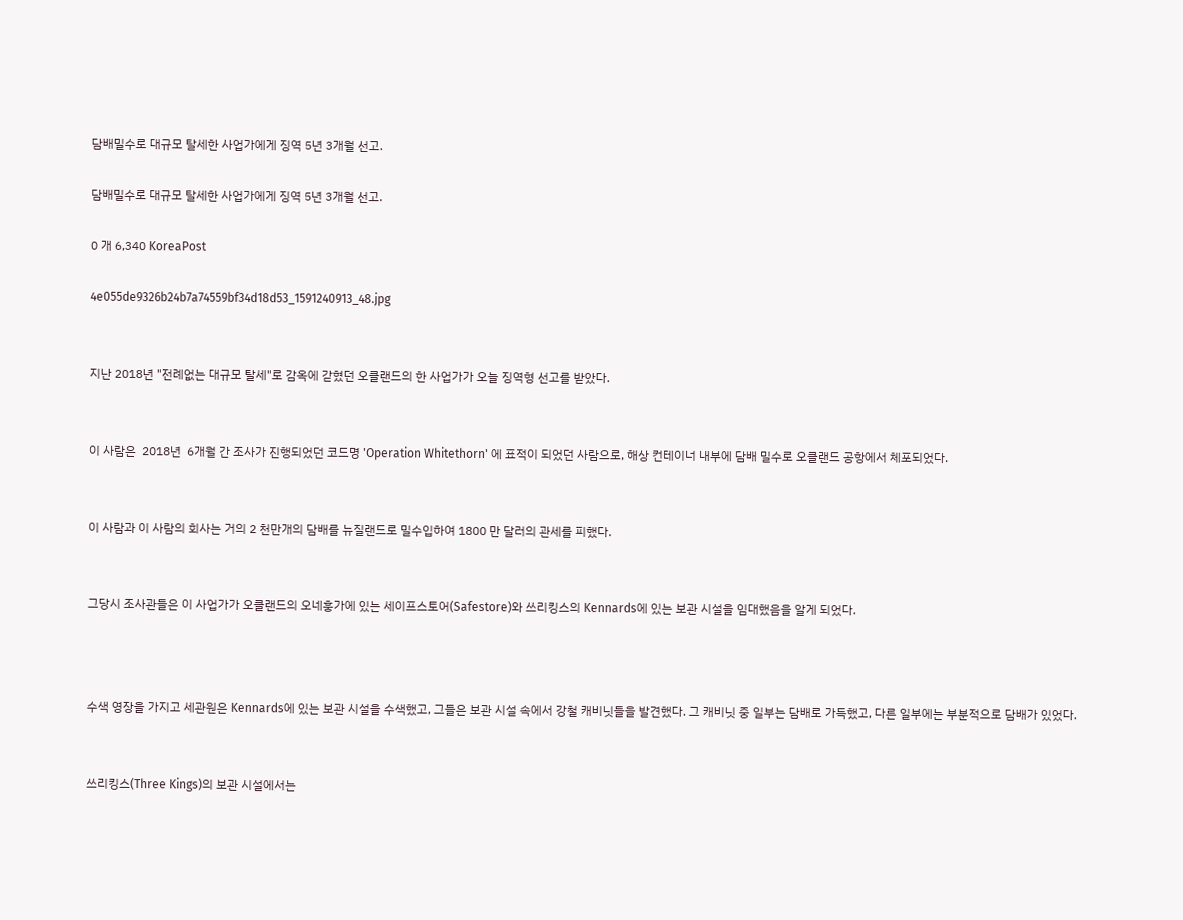담배밀수로 대규모 탈세한 사업가에게 징역 5년 3개월 선고.

담배밀수로 대규모 탈세한 사업가에게 징역 5년 3개월 선고.

0 개 6,340 KoreaPost

4e055de9326b24b7a74559bf34d18d53_1591240913_48.jpg


지난 2018년 "전례없는 대규모 탈세"로 감옥에 갇혔던 오클랜드의 한 사업가가 오늘 징역형 선고를 받았다.


이 사람은  2018년  6개월 간 조사가 진행되었던 코드명 'Operation Whitethorn' 에 표적이 되었던 사람으로, 해상 컨테이너 내부에 담배 밀수로 오클랜드 공항에서 체포되었다.


이 사람과 이 사람의 회사는 거의 2 천만개의 담배를 뉴질랜드로 밀수입하여 1800 만 달러의 관세를 피했다.


그당시 조사관들은 이 사업가가 오클랜드의 오네훙가에 있는 세이프스토어(Safestore)와 쓰리킹스의 Kennards에 있는 보관 시설을 임대했음을 알게 되었다.



수색 영장을 가지고 세관원은 Kennards에 있는 보관 시설을 수색했고, 그들은 보관 시설 속에서 강철 캐비닛들을 발견했다. 그 캐비닛 중 일부는 담배로 가득했고, 다른 일부에는 부분적으로 담배가 있었다.


쓰리킹스(Three Kings)의 보관 시설에서는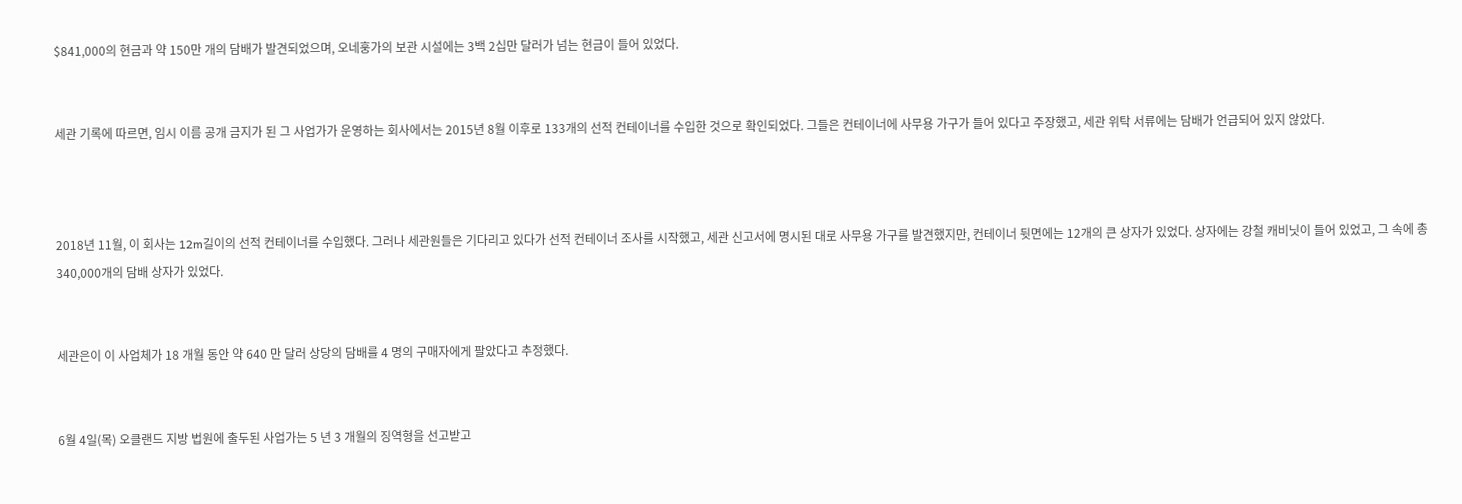$841,000의 현금과 약 150만 개의 담배가 발견되었으며, 오네훙가의 보관 시설에는 3백 2십만 달러가 넘는 현금이 들어 있었다.


세관 기록에 따르면, 임시 이름 공개 금지가 된 그 사업가가 운영하는 회사에서는 2015년 8월 이후로 133개의 선적 컨테이너를 수입한 것으로 확인되었다. 그들은 컨테이너에 사무용 가구가 들어 있다고 주장했고, 세관 위탁 서류에는 담배가 언급되어 있지 않았다.



2018년 11월, 이 회사는 12m길이의 선적 컨테이너를 수입했다. 그러나 세관원들은 기다리고 있다가 선적 컨테이너 조사를 시작했고, 세관 신고서에 명시된 대로 사무용 가구를 발견했지만, 컨테이너 뒷면에는 12개의 큰 상자가 있었다. 상자에는 강철 캐비닛이 들어 있었고, 그 속에 총 340,000개의 담배 상자가 있었다.


세관은이 이 사업체가 18 개월 동안 약 640 만 달러 상당의 담배를 4 명의 구매자에게 팔았다고 추정했다.


6월 4일(목) 오클랜드 지방 법원에 출두된 사업가는 5 년 3 개월의 징역형을 선고받고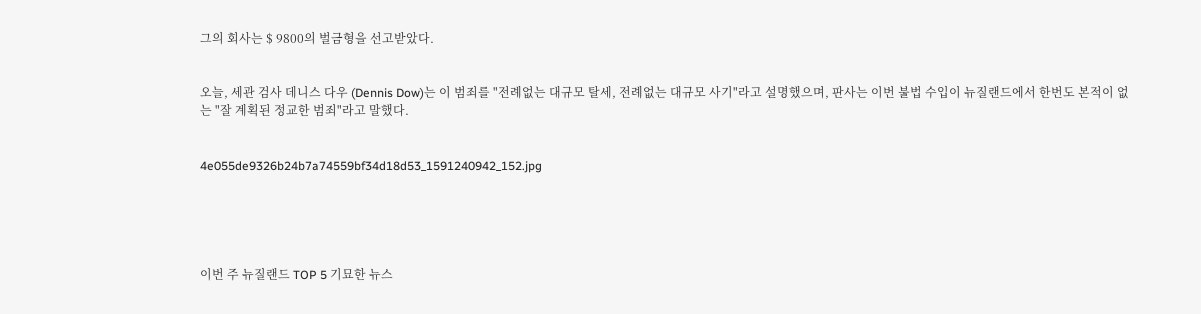그의 회사는 $ 9800의 벌금형을 선고받았다.


오늘, 세관 검사 데니스 다우 (Dennis Dow)는 이 범죄를 "전례없는 대규모 탈세, 전례없는 대규모 사기"라고 설명했으며, 판사는 이번 불법 수입이 뉴질랜드에서 한번도 본적이 없는 "잘 계획된 정교한 범죄"라고 말했다.


4e055de9326b24b7a74559bf34d18d53_1591240942_152.jpg





이번 주 뉴질랜드 TOP 5 기묘한 뉴스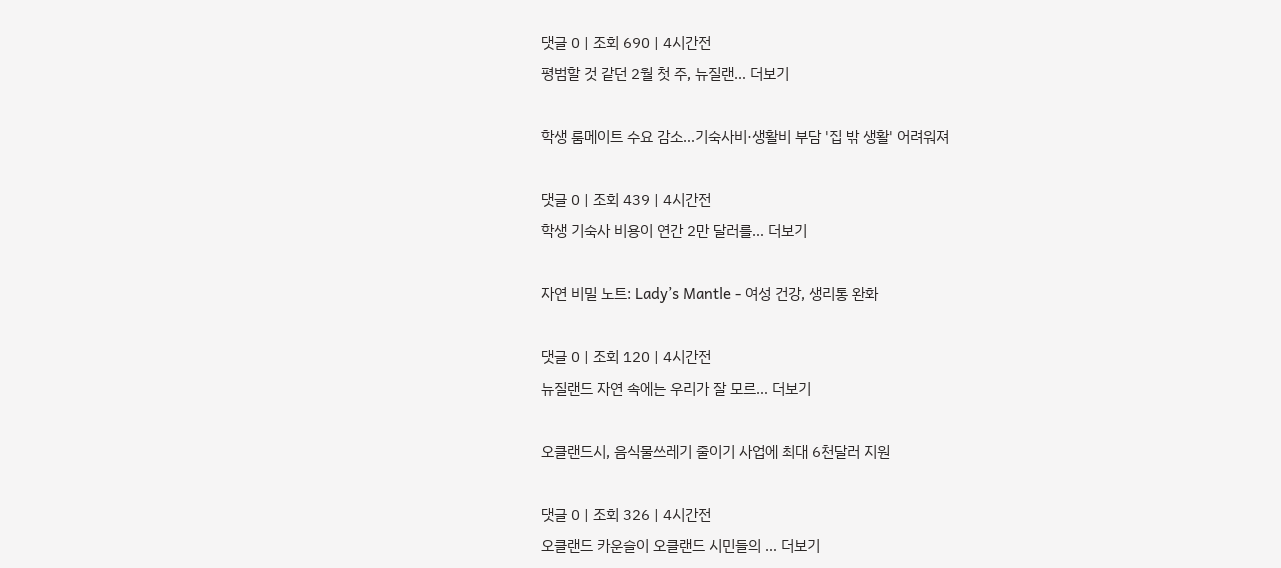댓글 0 | 조회 690 | 4시간전
평범할 것 같던 2월 첫 주, 뉴질랜… 더보기

학생 룸메이트 수요 감소…기숙사비·생활비 부담 '집 밖 생활' 어려워져

댓글 0 | 조회 439 | 4시간전
학생 기숙사 비용이 연간 2만 달러를… 더보기

자연 비밀 노트: Lady’s Mantle - 여성 건강, 생리통 완화

댓글 0 | 조회 120 | 4시간전
뉴질랜드 자연 속에는 우리가 잘 모르… 더보기

오클랜드시, 음식물쓰레기 줄이기 사업에 최대 6천달러 지원

댓글 0 | 조회 326 | 4시간전
오클랜드 카운슬이 오클랜드 시민들의 … 더보기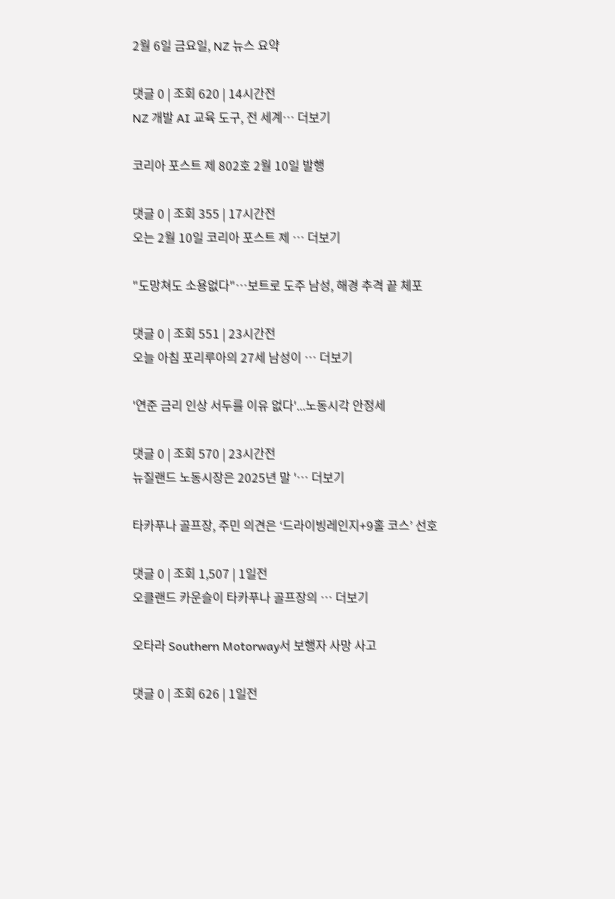2월 6일 금요일, NZ 뉴스 요약

댓글 0 | 조회 620 | 14시간전
NZ 개발 AI 교육 도구, 전 세계… 더보기

코리아 포스트 제 802호 2월 10일 발행

댓글 0 | 조회 355 | 17시간전
오는 2월 10일 코리아 포스트 제 … 더보기

"도망쳐도 소용없다"…보트로 도주 남성, 해경 추격 끝 체포

댓글 0 | 조회 551 | 23시간전
오늘 아침 포리루아의 27세 남성이 … 더보기

'연준 금리 인상 서두를 이유 없다'...노동시각 안정세

댓글 0 | 조회 570 | 23시간전
뉴질랜드 노동시장은 2025년 말 '… 더보기

타카푸나 골프장, 주민 의견은 ‘드라이빙레인지+9홀 코스’ 선호

댓글 0 | 조회 1,507 | 1일전
오클랜드 카운슬이 타카푸나 골프장의 … 더보기

오타라 Southern Motorway서 보행자 사망 사고

댓글 0 | 조회 626 | 1일전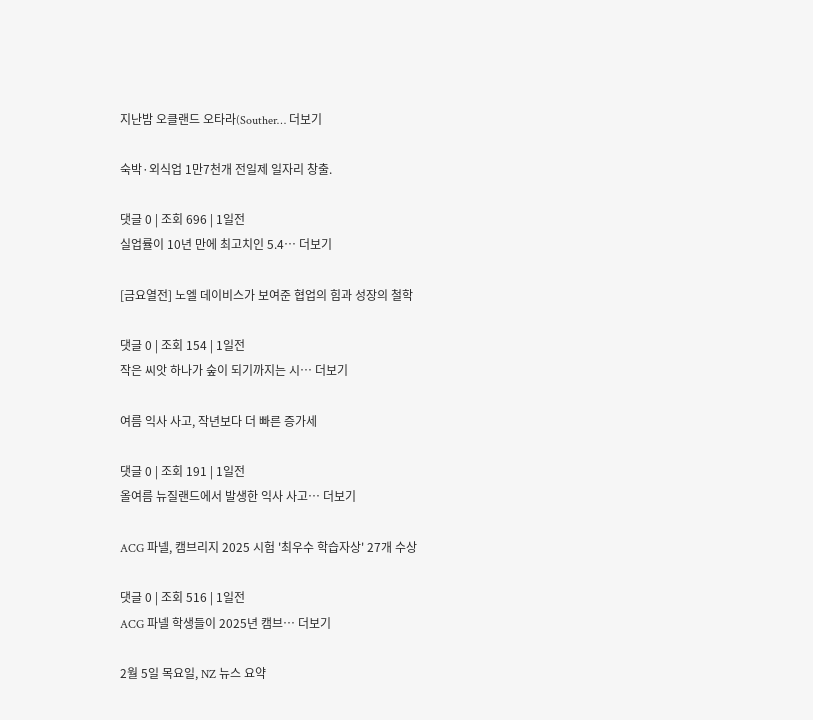지난밤 오클랜드 오타라(Souther… 더보기

숙박·외식업 1만7천개 전일제 일자리 창출.

댓글 0 | 조회 696 | 1일전
실업률이 10년 만에 최고치인 5.4… 더보기

[금요열전] 노엘 데이비스가 보여준 협업의 힘과 성장의 철학

댓글 0 | 조회 154 | 1일전
작은 씨앗 하나가 숲이 되기까지는 시… 더보기

여름 익사 사고, 작년보다 더 빠른 증가세

댓글 0 | 조회 191 | 1일전
올여름 뉴질랜드에서 발생한 익사 사고… 더보기

ACG 파넬, 캠브리지 2025 시험 '최우수 학습자상' 27개 수상

댓글 0 | 조회 516 | 1일전
ACG 파넬 학생들이 2025년 캠브… 더보기

2월 5일 목요일, NZ 뉴스 요약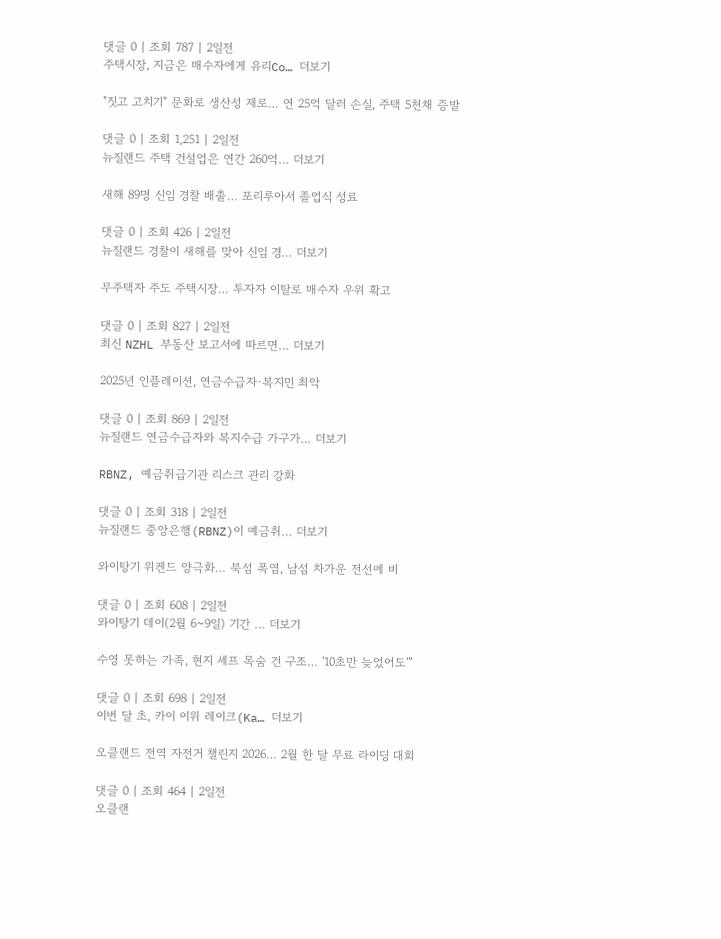댓글 0 | 조회 787 | 2일전
주택시장, 지금은 매수자에게 유리Co… 더보기

"짓고 고치기" 문화로 생산성 제로… 연 25억 달러 손실, 주택 5천채 증발

댓글 0 | 조회 1,251 | 2일전
뉴질랜드 주택 건설업은 연간 260억… 더보기

새해 89명 신임 경찰 배출… 포리루아서 졸업식 성료

댓글 0 | 조회 426 | 2일전
뉴질랜드 경찰이 새해를 맞아 신임 경… 더보기

무주택자 주도 주택시장… 투자자 이탈로 매수자 우위 확고

댓글 0 | 조회 827 | 2일전
최신 NZHL 부동산 보고서에 따르면… 더보기

2025년 인플레이션, 연금수급자·복지민 최악

댓글 0 | 조회 869 | 2일전
뉴질랜드 연금수급자와 복지수급 가구가… 더보기

RBNZ, 예금취급기관 리스크 관리 강화

댓글 0 | 조회 318 | 2일전
뉴질랜드 중앙은행(RBNZ)이 예금취… 더보기

와이탕기 위켄드 양극화… 북섬 폭염, 남섬 차가운 전선에 비

댓글 0 | 조회 608 | 2일전
와이탕기 데이(2월 6~9일) 기간 … 더보기

수영 못하는 가족, 현지 셰프 목숨 건 구조… '10초만 늦었어도'”

댓글 0 | 조회 698 | 2일전
이번 달 초, 카이 이위 레이크(Ka… 더보기

오클랜드 전역 자전거 챌린지 2026… 2월 한 달 무료 라이딩 대회

댓글 0 | 조회 464 | 2일전
오클랜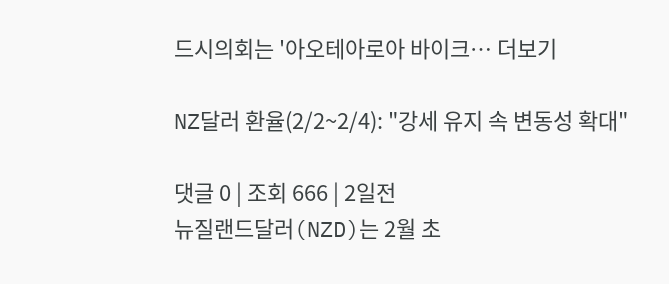드시의회는 '아오테아로아 바이크… 더보기

NZ달러 환율(2/2~2/4): "강세 유지 속 변동성 확대"

댓글 0 | 조회 666 | 2일전
뉴질랜드달러(NZD)는 2월 초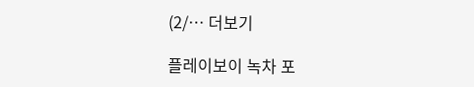(2/… 더보기

플레이보이 녹차 포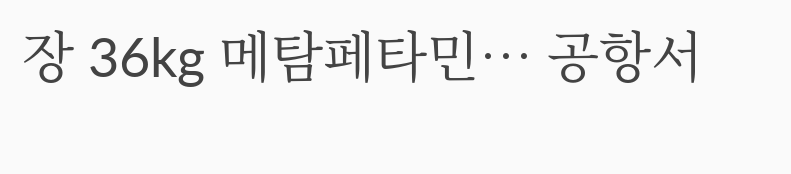장 36kg 메탐페타민… 공항서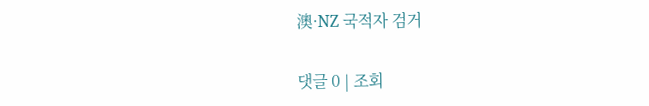澳·NZ 국적자 검거

댓글 0 | 조회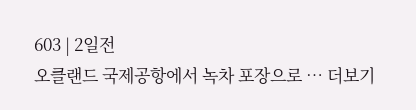603 | 2일전
오클랜드 국제공항에서 녹차 포장으로 … 더보기